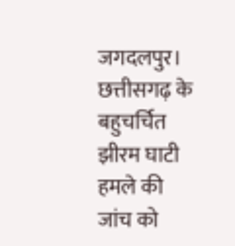जगदलपुर। छत्तीसगढ़ के बहुचर्चित झीरम घाटी हमले की जांच को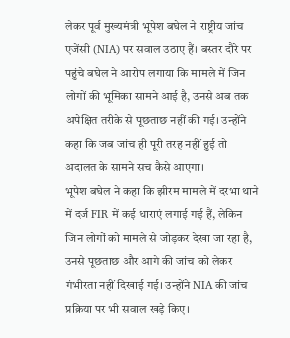लेकर पूर्व मुख्यमंत्री भूपेश बघेल ने राष्ट्रीय जांच एजेंसी (NIA) पर सवाल उठाए हैं। बस्तर दौरे पर पहुंचे बघेल ने आरोप लगाया कि मामले में जिन लोगों की भूमिका सामने आई है, उनसे अब तक अपेक्षित तरीके से पूछताछ नहीं की गई। उन्होंने कहा कि जब जांच ही पूरी तरह नहीं हुई तो अदालत के सामने सच कैसे आएगा।
भूपेश बघेल ने कहा कि झीरम मामले में दरभा थाने में दर्ज FIR में कई धाराएं लगाई गई हैं, लेकिन जिन लोगों को मामले से जोड़कर देखा जा रहा है, उनसे पूछताछ और आगे की जांच को लेकर गंभीरता नहीं दिखाई गई। उन्होंने NIA की जांच प्रक्रिया पर भी सवाल खड़े किए।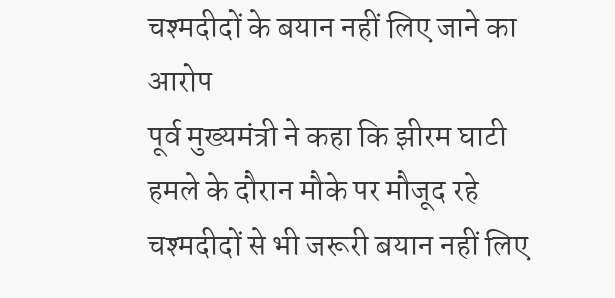चश्मदीदों के बयान नहीं लिए जाने का आरोप
पूर्व मुख्यमंत्री ने कहा कि झीरम घाटी हमले के दौरान मौके पर मौजूद रहे चश्मदीदों से भी जरूरी बयान नहीं लिए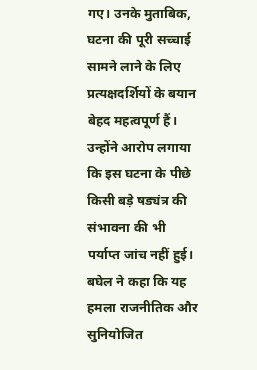गए। उनके मुताबिक, घटना की पूरी सच्चाई सामने लाने के लिए प्रत्यक्षदर्शियों के बयान बेहद महत्वपूर्ण हैं।
उन्होंने आरोप लगाया कि इस घटना के पीछे किसी बड़े षड्यंत्र की संभावना की भी पर्याप्त जांच नहीं हुई। बघेल ने कहा कि यह हमला राजनीतिक और सुनियोजित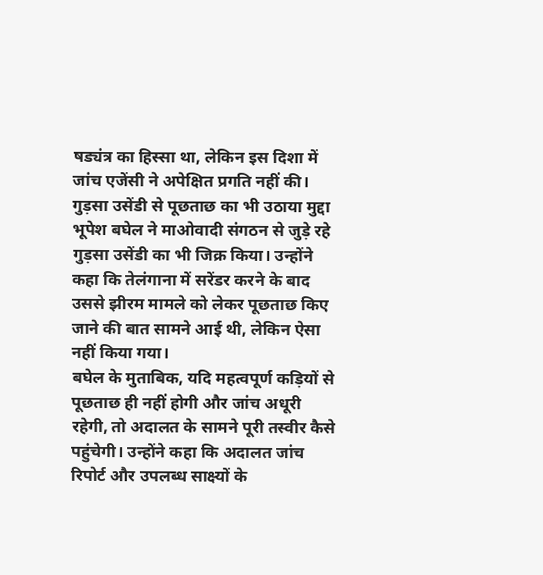षड्यंत्र का हिस्सा था, लेकिन इस दिशा में जांच एजेंसी ने अपेक्षित प्रगति नहीं की।
गुड़सा उसेंडी से पूछताछ का भी उठाया मुद्दा
भूपेश बघेल ने माओवादी संगठन से जुड़े रहे गुड़सा उसेंडी का भी जिक्र किया। उन्होंने कहा कि तेलंगाना में सरेंडर करने के बाद उससे झीरम मामले को लेकर पूछताछ किए जाने की बात सामने आई थी, लेकिन ऐसा नहीं किया गया।
बघेल के मुताबिक, यदि महत्वपूर्ण कड़ियों से पूछताछ ही नहीं होगी और जांच अधूरी रहेगी, तो अदालत के सामने पूरी तस्वीर कैसे पहुंचेगी। उन्होंने कहा कि अदालत जांच रिपोर्ट और उपलब्ध साक्ष्यों के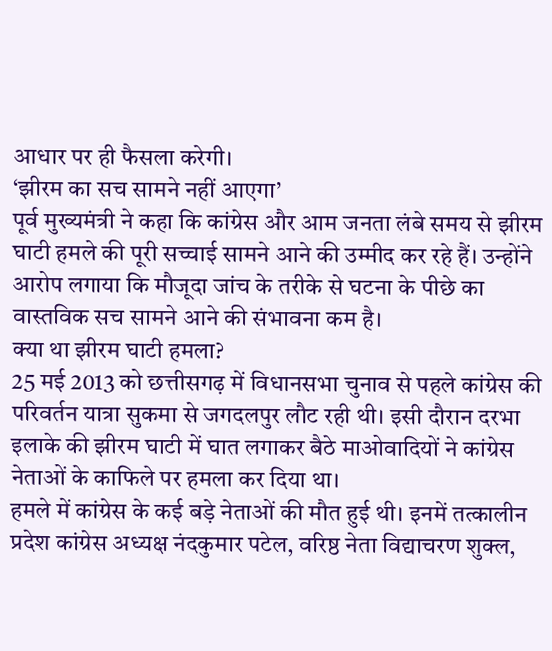आधार पर ही फैसला करेगी।
‘झीरम का सच सामने नहीं आएगा’
पूर्व मुख्यमंत्री ने कहा कि कांग्रेस और आम जनता लंबे समय से झीरम घाटी हमले की पूरी सच्चाई सामने आने की उम्मीद कर रहे हैं। उन्होंने आरोप लगाया कि मौजूदा जांच के तरीके से घटना के पीछे का वास्तविक सच सामने आने की संभावना कम है।
क्या था झीरम घाटी हमला?
25 मई 2013 को छत्तीसगढ़ में विधानसभा चुनाव से पहले कांग्रेस की परिवर्तन यात्रा सुकमा से जगदलपुर लौट रही थी। इसी दौरान दरभा इलाके की झीरम घाटी में घात लगाकर बैठे माओवादियों ने कांग्रेस नेताओं के काफिले पर हमला कर दिया था।
हमले में कांग्रेस के कई बड़े नेताओं की मौत हुई थी। इनमें तत्कालीन प्रदेश कांग्रेस अध्यक्ष नंदकुमार पटेल, वरिष्ठ नेता विद्याचरण शुक्ल,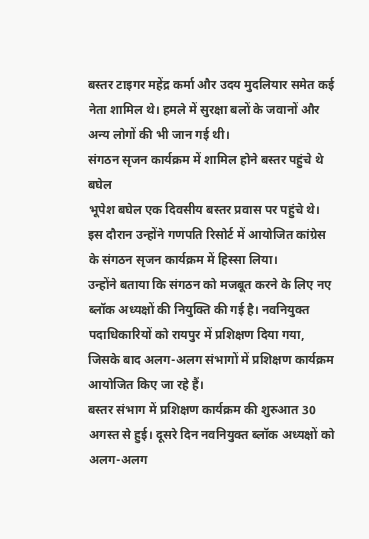बस्तर टाइगर महेंद्र कर्मा और उदय मुदलियार समेत कई नेता शामिल थे। हमले में सुरक्षा बलों के जवानों और अन्य लोगों की भी जान गई थी।
संगठन सृजन कार्यक्रम में शामिल होने बस्तर पहुंचे थे बघेल
भूपेश बघेल एक दिवसीय बस्तर प्रवास पर पहुंचे थे। इस दौरान उन्होंने गणपति रिसोर्ट में आयोजित कांग्रेस के संगठन सृजन कार्यक्रम में हिस्सा लिया।
उन्होंने बताया कि संगठन को मजबूत करने के लिए नए ब्लॉक अध्यक्षों की नियुक्ति की गई है। नवनियुक्त पदाधिकारियों को रायपुर में प्रशिक्षण दिया गया, जिसके बाद अलग-अलग संभागों में प्रशिक्षण कार्यक्रम आयोजित किए जा रहे हैं।
बस्तर संभाग में प्रशिक्षण कार्यक्रम की शुरुआत 30 अगस्त से हुई। दूसरे दिन नवनियुक्त ब्लॉक अध्यक्षों को अलग-अलग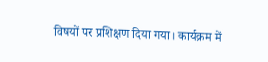विषयों पर प्रशिक्षण दिया गया। कार्यक्रम में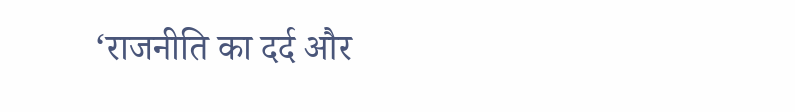‘राजनीति का दर्द और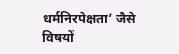धर्मनिरपेक्षता’ जैसे विषयों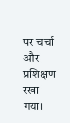पर चर्चा और प्रशिक्षण रखा गया।